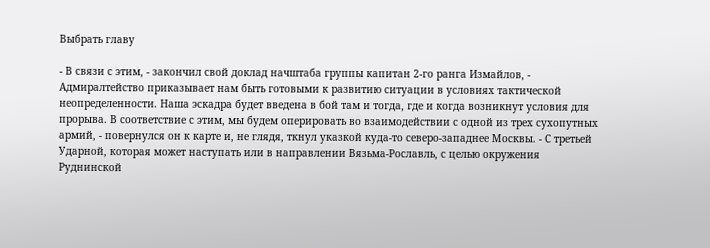Выбрать главу

- В связи с этим, - закончил свой доклад начштаба группы капитан 2-го ранга Измайлов, - Адмиралтейство приказывает нам быть готовыми к развитию ситуации в условиях тактической неопределенности. Наша эскадра будет введена в бой там и тогда, где и когда возникнут условия для прорыва. В соответствие с этим, мы будем оперировать во взаимодействии с одной из трех сухопутных армий, - повернулся он к карте и, не глядя, ткнул указкой куда-то северо-западнее Москвы. - С третьей Ударной, которая может наступать или в направлении Вязьма-Рославль, с целью окружения Руднинской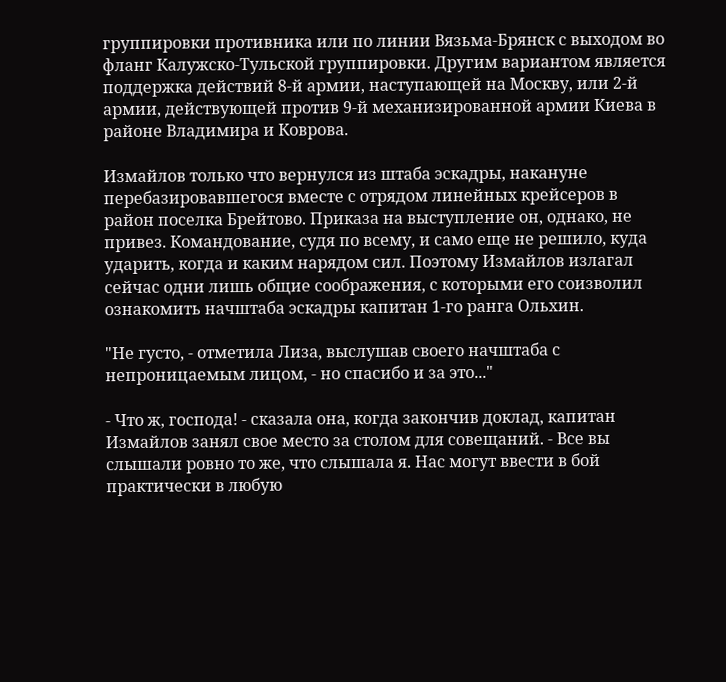группировки противника или по линии Вязьма-Брянск с выходом во фланг Калужско-Тульской группировки. Другим вариантом является поддержка действий 8-й армии, наступающей на Москву, или 2-й армии, действующей против 9-й механизированной армии Киева в районе Владимира и Коврова.

Измайлов только что вернулся из штаба эскадры, накануне перебазировавшегося вместе с отрядом линейных крейсеров в район поселка Брейтово. Приказа на выступление он, однако, не привез. Командование, судя по всему, и само еще не решило, куда ударить, когда и каким нарядом сил. Поэтому Измайлов излагал сейчас одни лишь общие соображения, с которыми его соизволил ознакомить начштаба эскадры капитан 1-го ранга Ольхин.

"Не густо, - отметила Лиза, выслушав своего начштаба с непроницаемым лицом, - но спасибо и за это..."

- Что ж, господа! - сказала она, когда закончив доклад, капитан Измайлов занял свое место за столом для совещаний. - Все вы слышали ровно то же, что слышала я. Нас могут ввести в бой практически в любую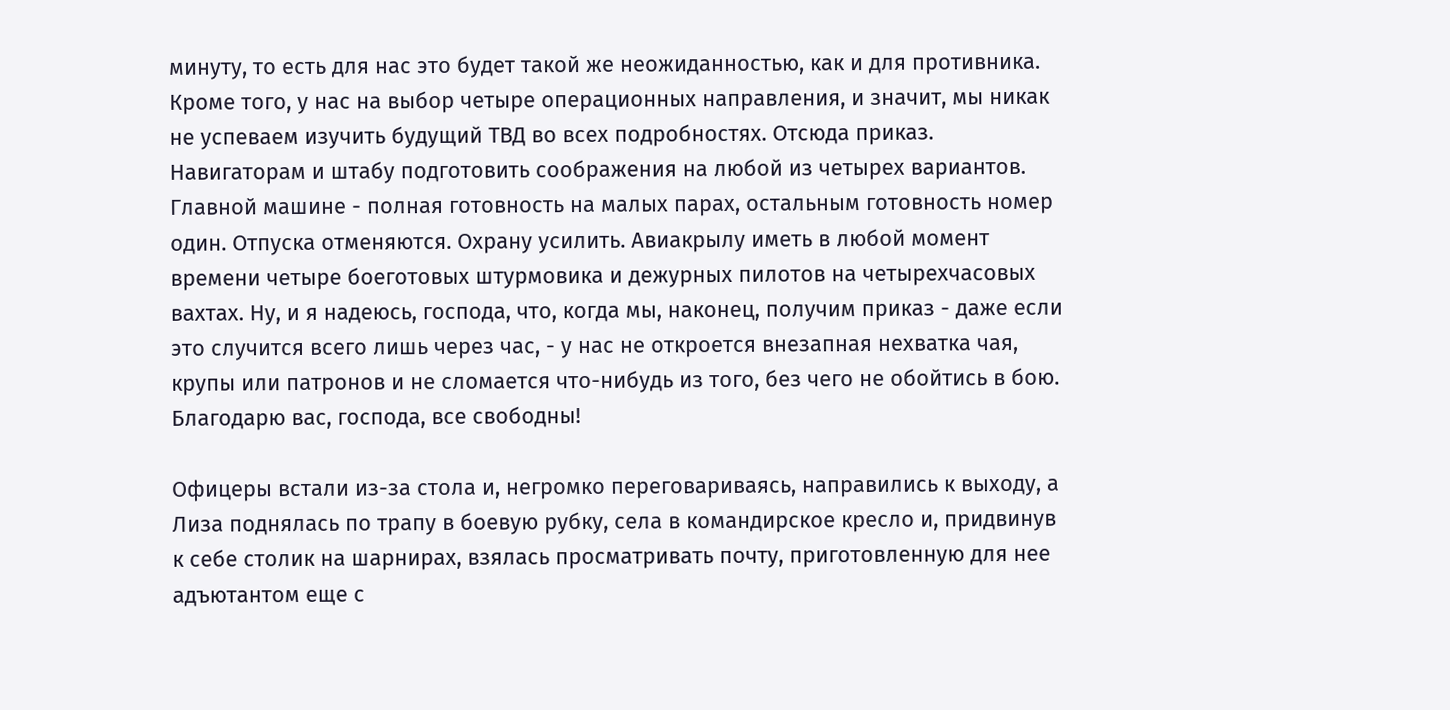минуту, то есть для нас это будет такой же неожиданностью, как и для противника. Кроме того, у нас на выбор четыре операционных направления, и значит, мы никак не успеваем изучить будущий ТВД во всех подробностях. Отсюда приказ. Навигаторам и штабу подготовить соображения на любой из четырех вариантов. Главной машине - полная готовность на малых парах, остальным готовность номер один. Отпуска отменяются. Охрану усилить. Авиакрылу иметь в любой момент времени четыре боеготовых штурмовика и дежурных пилотов на четырехчасовых вахтах. Ну, и я надеюсь, господа, что, когда мы, наконец, получим приказ - даже если это случится всего лишь через час, - у нас не откроется внезапная нехватка чая, крупы или патронов и не сломается что-нибудь из того, без чего не обойтись в бою. Благодарю вас, господа, все свободны!

Офицеры встали из-за стола и, негромко переговариваясь, направились к выходу, а Лиза поднялась по трапу в боевую рубку, села в командирское кресло и, придвинув к себе столик на шарнирах, взялась просматривать почту, приготовленную для нее адъютантом еще с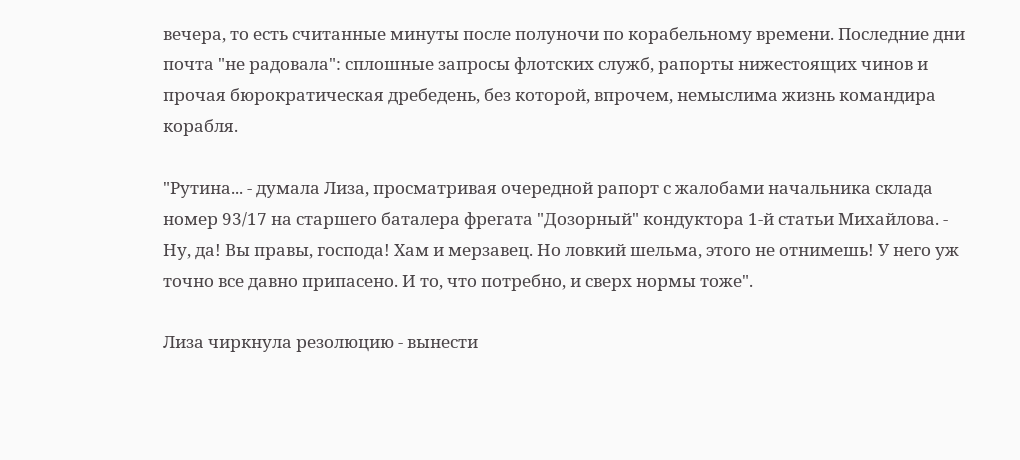вечера, то есть считанные минуты после полуночи по корабельному времени. Последние дни почта "не радовала": сплошные запросы флотских служб, рапорты нижестоящих чинов и прочая бюрократическая дребедень, без которой, впрочем, немыслима жизнь командира корабля.

"Рутина... - думала Лиза, просматривая очередной рапорт с жалобами начальника склада номер 93/17 на старшего баталера фрегата "Дозорный" кондуктора 1-й статьи Михайлова. - Ну, да! Вы правы, господа! Хам и мерзавец. Но ловкий шельма, этого не отнимешь! У него уж точно все давно припасено. И то, что потребно, и сверх нормы тоже".

Лиза чиркнула резолюцию - вынести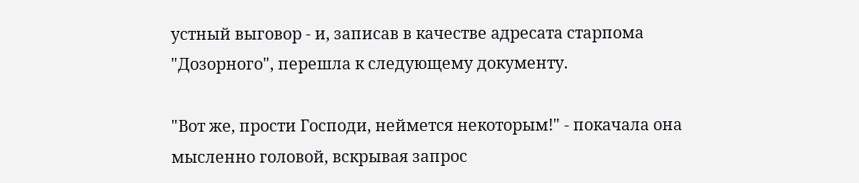устный выговор - и, записав в качестве адресата старпома "Дозорного", перешла к следующему документу.

"Вот же, прости Господи, неймется некоторым!" - покачала она мысленно головой, вскрывая запрос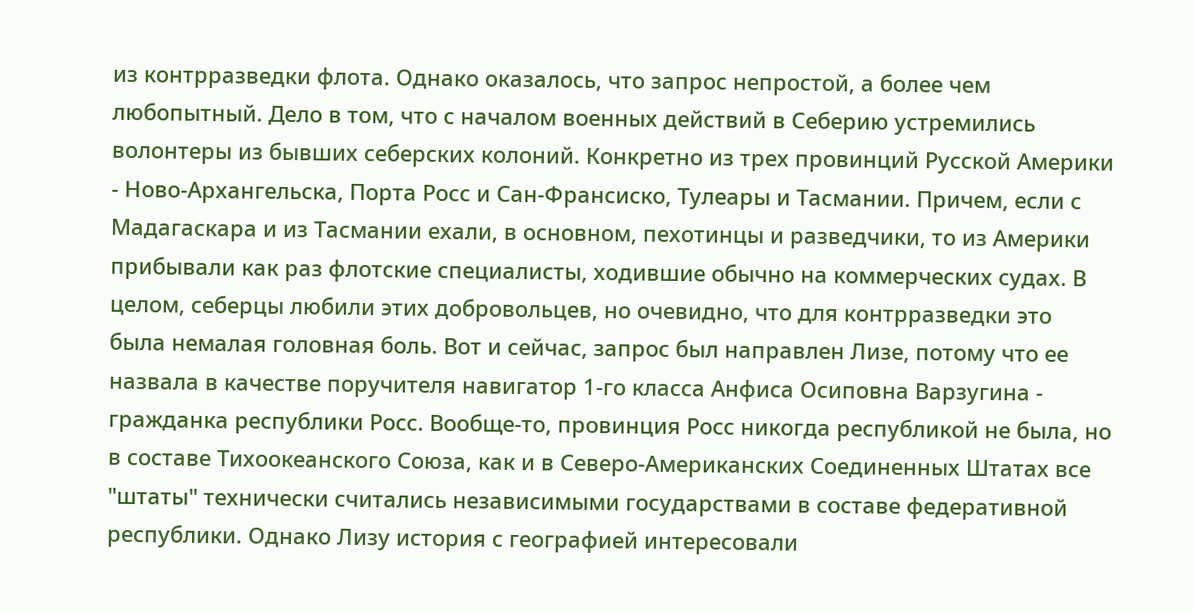из контрразведки флота. Однако оказалось, что запрос непростой, а более чем любопытный. Дело в том, что с началом военных действий в Себерию устремились волонтеры из бывших себерских колоний. Конкретно из трех провинций Русской Америки - Ново-Архангельска, Порта Росс и Сан-Франсиско, Тулеары и Тасмании. Причем, если с Мадагаскара и из Тасмании ехали, в основном, пехотинцы и разведчики, то из Америки прибывали как раз флотские специалисты, ходившие обычно на коммерческих судах. В целом, себерцы любили этих добровольцев, но очевидно, что для контрразведки это была немалая головная боль. Вот и сейчас, запрос был направлен Лизе, потому что ее назвала в качестве поручителя навигатор 1-го класса Анфиса Осиповна Варзугина - гражданка республики Росс. Вообще-то, провинция Росс никогда республикой не была, но в составе Тихоокеанского Союза, как и в Северо-Американских Соединенных Штатах все "штаты" технически считались независимыми государствами в составе федеративной республики. Однако Лизу история с географией интересовали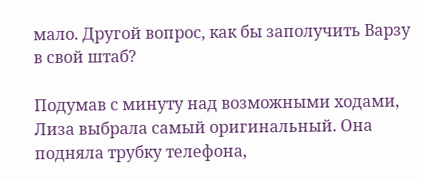мало. Другой вопрос, как бы заполучить Варзу в свой штаб?

Подумав с минуту над возможными ходами, Лиза выбрала самый оригинальный. Она подняла трубку телефона,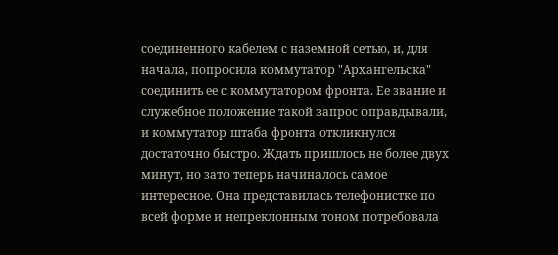соединенного кабелем с наземной сетью, и, для начала, попросила коммутатор "Архангельска" соединить ее с коммутатором фронта. Ее звание и служебное положение такой запрос оправдывали, и коммутатор штаба фронта откликнулся достаточно быстро. Ждать пришлось не более двух минут, но зато теперь начиналось самое интересное. Она представилась телефонистке по всей форме и непреклонным тоном потребовала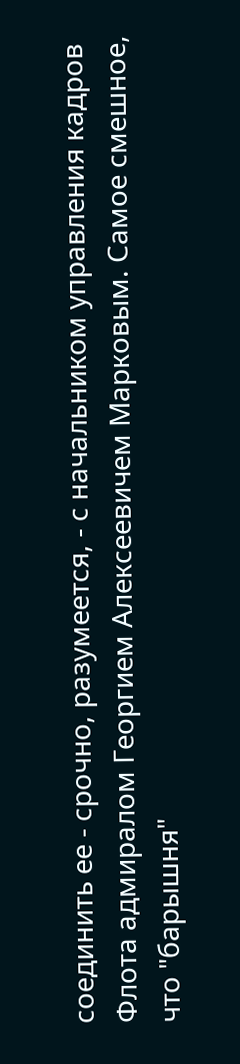соединить ее - срочно, разумеется, - с начальником управления кадров Флота адмиралом Георгием Алексеевичем Марковым. Самое смешное, что "барышня"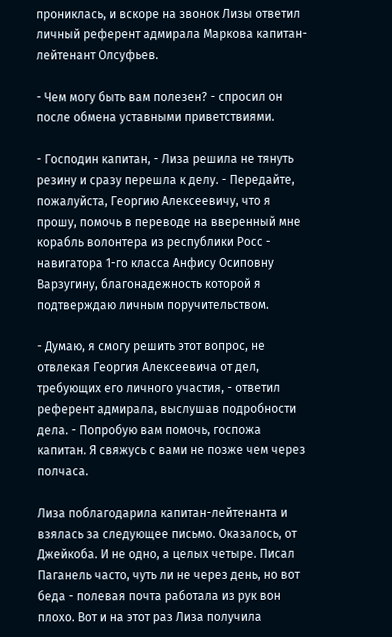прониклась, и вскоре на звонок Лизы ответил личный референт адмирала Маркова капитан-лейтенант Олсуфьев.

- Чем могу быть вам полезен? - спросил он после обмена уставными приветствиями.

- Господин капитан, - Лиза решила не тянуть резину и сразу перешла к делу. - Передайте, пожалуйста, Георгию Алексеевичу, что я прошу, помочь в переводе на вверенный мне корабль волонтера из республики Росс - навигатора 1-го класса Анфису Осиповну Варзугину, благонадежность которой я подтверждаю личным поручительством.

- Думаю, я смогу решить этот вопрос, не отвлекая Георгия Алексеевича от дел, требующих его личного участия, - ответил референт адмирала, выслушав подробности дела. - Попробую вам помочь, госпожа капитан. Я свяжусь с вами не позже чем через полчаса.

Лиза поблагодарила капитан-лейтенанта и взялась за следующее письмо. Оказалось, от Джейкоба. И не одно, а целых четыре. Писал Паганель часто, чуть ли не через день, но вот беда - полевая почта работала из рук вон плохо. Вот и на этот раз Лиза получила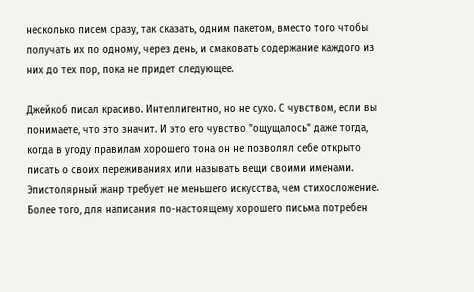несколько писем сразу, так сказать, одним пакетом, вместо того чтобы получать их по одному, через день, и смаковать содержание каждого из них до тех пор, пока не придет следующее.

Джейкоб писал красиво. Интеллигентно, но не сухо. С чувством, если вы понимаете, что это значит. И это его чувство "ощущалось" даже тогда, когда в угоду правилам хорошего тона он не позволял себе открыто писать о своих переживаниях или называть вещи своими именами. Эпистолярный жанр требует не меньшего искусства, чем стихосложение. Более того, для написания по-настоящему хорошего письма потребен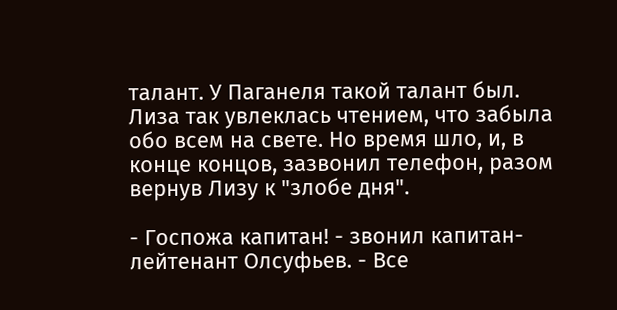талант. У Паганеля такой талант был. Лиза так увлеклась чтением, что забыла обо всем на свете. Но время шло, и, в конце концов, зазвонил телефон, разом вернув Лизу к "злобе дня".

- Госпожа капитан! - звонил капитан-лейтенант Олсуфьев. - Все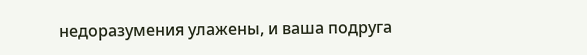недоразумения улажены, и ваша подруга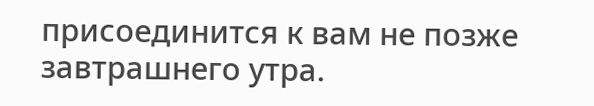присоединится к вам не позже завтрашнего утра.